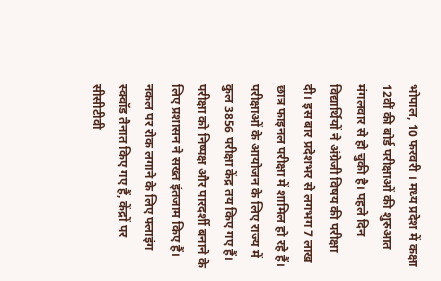भोपाल, 10 फरवरी । मध्य प्रदेश में कक्षा 12वीं की बोर्ड परीक्षाओं की शुरुआत मंगलवार से हो चुकी है। पहले दिन विद्यार्थियों ने अंग्रेजी विषय की परीक्षा दी। इस बार प्रदेशभर से लगभग 7 लाख छात्र फाइनल परीक्षा में शामिल हो रहे हैं। परीक्षाओं के आयोजन के लिए राज्य में कुल 3856 परीक्षा केंद्र तय किए गए हैं।
परीक्षा को निष्पक्ष और पारदर्शी बनाने के लिए प्रशासन ने सख्त इंतजाम किए हैं। नकल पर रोक लगाने के लिए फ्लाइंग स्क्वॉड तैनात किए गए हैं, केंद्रों पर सीसीटीवी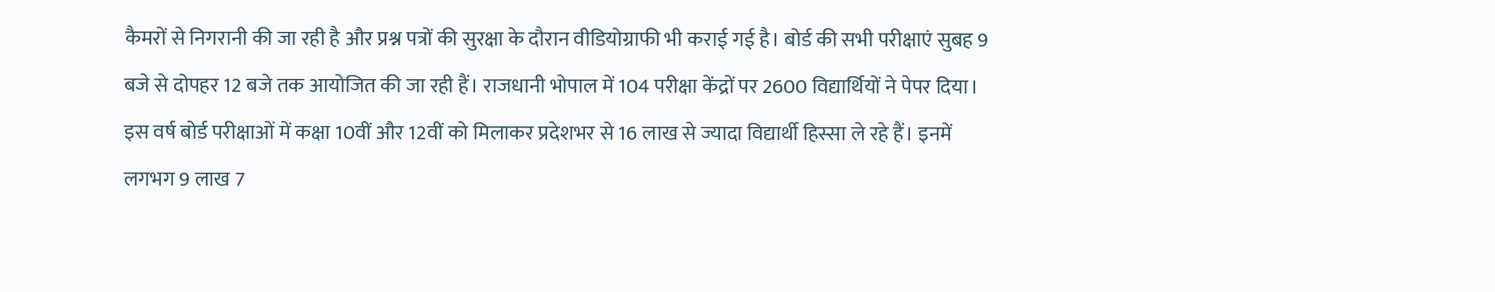कैमरों से निगरानी की जा रही है और प्रश्न पत्रों की सुरक्षा के दौरान वीडियोग्राफी भी कराई गई है। बोर्ड की सभी परीक्षाएं सुबह 9 बजे से दोपहर 12 बजे तक आयोजित की जा रही हैं। राजधानी भोपाल में 104 परीक्षा केंद्रों पर 2600 विद्यार्थियों ने पेपर दिया।
इस वर्ष बोर्ड परीक्षाओं में कक्षा 10वीं और 12वीं को मिलाकर प्रदेशभर से 16 लाख से ज्यादा विद्यार्थी हिस्सा ले रहे हैं। इनमें लगभग 9 लाख 7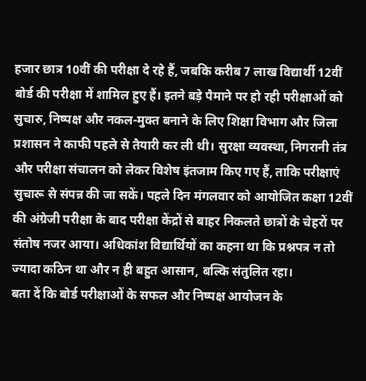हजार छात्र 10वीं की परीक्षा दे रहे हैं, जबकि करीब 7 लाख विद्यार्थी 12वीं बोर्ड की परीक्षा में शामिल हुए हैं। इतने बड़े पैमाने पर हो रही परीक्षाओं को सुचारु, निष्पक्ष और नकल-मुक्त बनाने के लिए शिक्षा विभाग और जिला प्रशासन ने काफी पहले से तैयारी कर ली थी। सुरक्षा व्यवस्था, निगरानी तंत्र और परीक्षा संचालन को लेकर विशेष इंतजाम किए गए हैं, ताकि परीक्षाएं सुचारू से संपन्न की जा सकें। पहले दिन मंगलवार को आयोजित कक्षा 12वीं की अंग्रेजी परीक्षा के बाद परीक्षा केंद्रों से बाहर निकलते छात्रों के चेहरों पर संतोष नजर आया। अधिकांश विद्यार्थियों का कहना था कि प्रश्नपत्र न तो ज्यादा कठिन था और न ही बहुत आसान, बल्कि संतुलित रहा।
बता दें कि बोर्ड परीक्षाओं के सफल और निष्पक्ष आयोजन के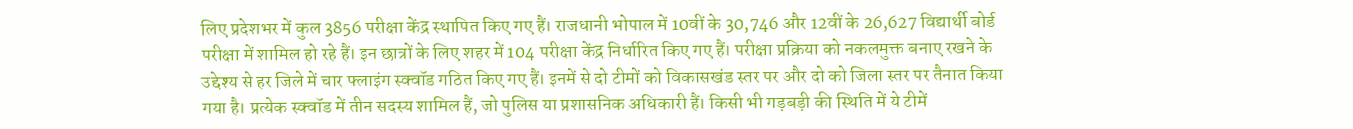लिए प्रदेशभर में कुल 3856 परीक्षा केंद्र स्थापित किए गए हैं। राजधानी भोपाल में 10वीं के 30,746 और 12वीं के 26,627 विद्यार्थी बोर्ड परीक्षा में शामिल हो रहे हैं। इन छात्रों के लिए शहर में 104 परीक्षा केंद्र निर्धारित किए गए हैं। परीक्षा प्रक्रिया को नकलमुक्त बनाए रखने के उद्देश्य से हर जिले में चार फ्लाइंग स्क्वॉड गठित किए गए हैं। इनमें से दो टीमों को विकासखंड स्तर पर और दो को जिला स्तर पर तैनात किया गया है। प्रत्येक स्क्वॉड में तीन सदस्य शामिल हैं, जो पुलिस या प्रशासनिक अधिकारी हैं। किसी भी गड़बड़ी की स्थिति में ये टीमें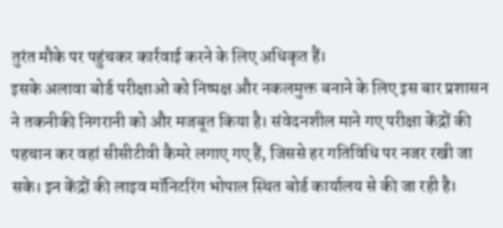तुरंत मौके पर पहुंचकर कार्रवाई करने के लिए अधिकृत हैं।
इसके अलावा बोर्ड परीक्षाओं को निष्पक्ष और नकलमुक्त बनाने के लिए इस बार प्रशासन ने तकनीकी निगरानी को और मजबूत किया है। संवेदनशील माने गए परीक्षा केंद्रों की पहचान कर वहां सीसीटीवी कैमरे लगाए गए हैं, जिससे हर गतिविधि पर नजर रखी जा सके। इन केंद्रों की लाइव मॉनिटरिंग भोपाल स्थित बोर्ड कार्यालय से की जा रही है।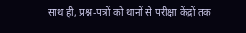साथ ही, प्रश्न-पत्रों को थानों से परीक्षा केंद्रों तक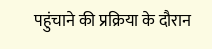पहुंचाने की प्रक्रिया के दौरान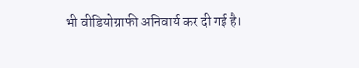भी वीडियोग्राफी अनिवार्य कर दी गई है।